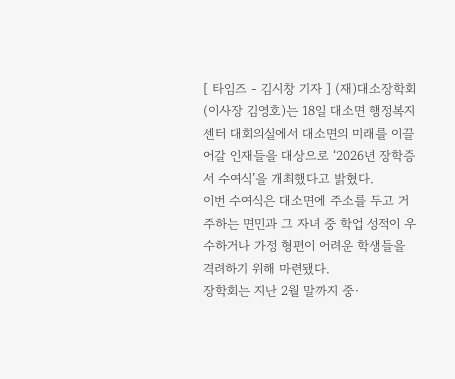[ 타임즈 - 김시창 기자 ] (재)대소장학회(이사장 김영호)는 18일 대소면 행정복지센터 대회의실에서 대소면의 미래를 이끌어갈 인재들을 대상으로 ‘2026년 장학증서 수여식’을 개최했다고 밝혔다.
이번 수여식은 대소면에 주소를 두고 거주하는 면민과 그 자녀 중 학업 성적이 우수하거나 가정 형편이 어려운 학생들을 격려하기 위해 마련됐다.
장학회는 지난 2월 말까지 중·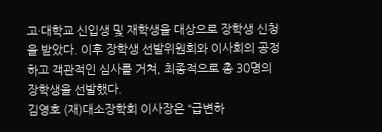고·대학교 신입생 및 재학생을 대상으로 장학생 신청을 받았다. 이후 장학생 선발위원회와 이사회의 공정하고 객관적인 심사를 거쳐, 최종적으로 총 30명의 장학생을 선발했다.
김영호 (재)대소장학회 이사장은 “급변하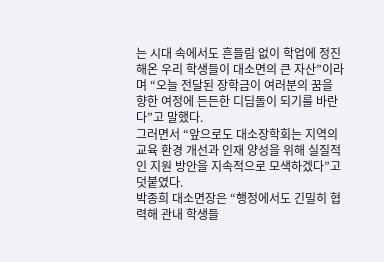는 시대 속에서도 흔들림 없이 학업에 정진해온 우리 학생들이 대소면의 큰 자산”이라며 “오늘 전달된 장학금이 여러분의 꿈을 향한 여정에 든든한 디딤돌이 되기를 바란다”고 말했다.
그러면서 “앞으로도 대소장학회는 지역의 교육 환경 개선과 인재 양성을 위해 실질적인 지원 방안을 지속적으로 모색하겠다”고 덧붙였다.
박종희 대소면장은 “행정에서도 긴밀히 협력해 관내 학생들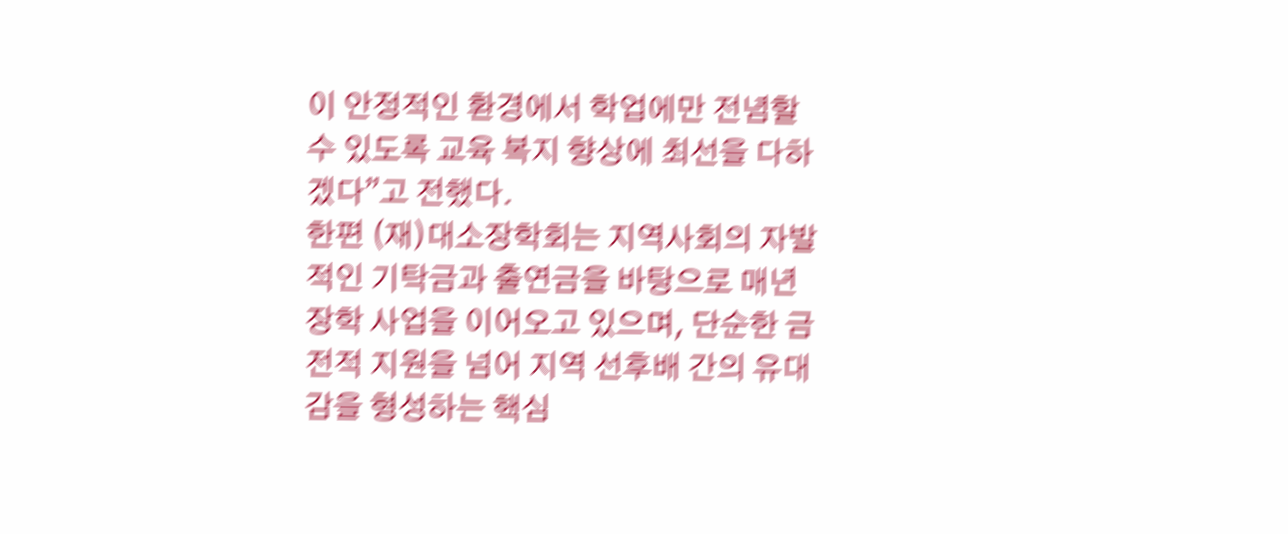이 안정적인 환경에서 학업에만 전념할 수 있도록 교육 복지 향상에 최선을 다하겠다”고 전했다.
한편 (재)대소장학회는 지역사회의 자발적인 기탁금과 출연금을 바탕으로 매년 장학 사업을 이어오고 있으며, 단순한 금전적 지원을 넘어 지역 선후배 간의 유대감을 형성하는 핵심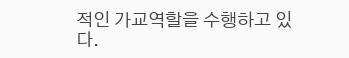적인 가교역할을 수행하고 있다.